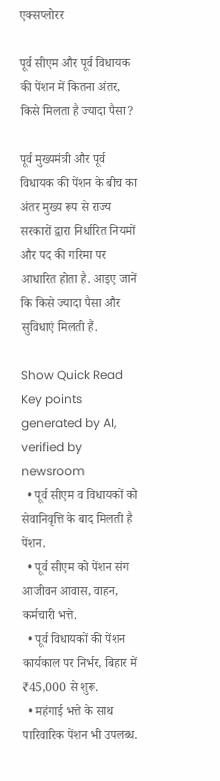एक्सप्लोरर

पूर्व सीएम और पूर्व विधायक की पेंशन में कितना अंतर, किसे मिलता है ज्यादा पैसा?

पूर्व मुख्यमंत्री और पूर्व विधायक की पेंशन के बीच का अंतर मुख्य रूप से राज्य सरकारों द्वारा निर्धारित नियमों और पद की गरिमा पर आधारित होता है. आइए जानें कि किसे ज्यादा पैसा और सुविधाएं मिलती हैं.

Show Quick Read
Key points generated by AI, verified by newsroom
  • पूर्व सीएम व विधायकों को सेवानिवृत्ति के बाद मिलती है पेंशन.
  • पूर्व सीएम को पेंशन संग आजीवन आवास, वाहन, कर्मचारी भत्ते.
  • पूर्व विधायकों की पेंशन कार्यकाल पर निर्भर, बिहार में ₹45,000 से शुरू.
  • महंगाई भत्ते के साथ पारिवारिक पेंशन भी उपलब्ध.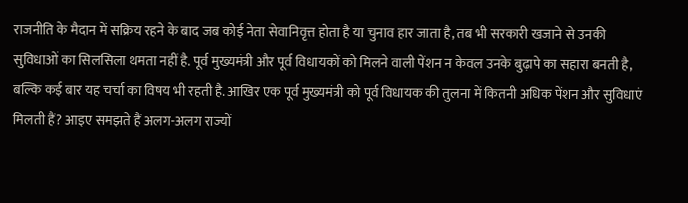राजनीति के मैदान में सक्रिय रहने के बाद जब कोई नेता सेवानिवृत्त होता है या चुनाव हार जाता है, तब भी सरकारी खजाने से उनकी सुविधाओं का सिलसिला थमता नहीं है. पूर्व मुख्यमंत्री और पूर्व विधायकों को मिलने वाली पेंशन न केवल उनके बुढ़ापे का सहारा बनती है, बल्कि कई बार यह चर्चा का विषय भी रहती है. आखिर एक पूर्व मुख्यमंत्री को पूर्व विधायक की तुलना में कितनी अधिक पेंशन और सुविधाएं मिलती हैं? आइए समझते हैं अलग-अलग राज्यों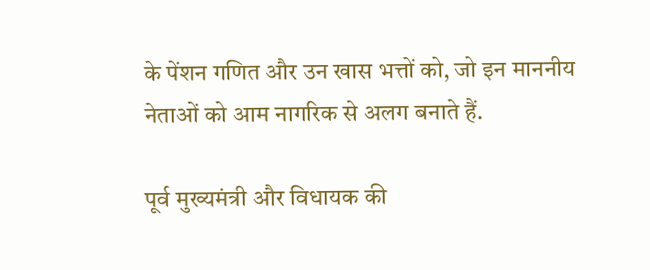के पेंशन गणित और उन खास भत्तों को, जो इन माननीय नेताओं को आम नागरिक से अलग बनाते हैं.

पूर्व मुख्यमंत्री और विधायक की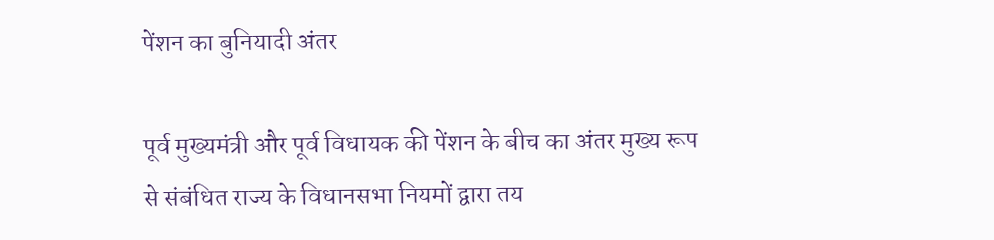पेंशन का बुनियादी अंतर

पूर्व मुख्यमंत्री और पूर्व विधायक की पेंशन के बीच का अंतर मुख्य रूप से संबंधित राज्य के विधानसभा नियमों द्वारा तय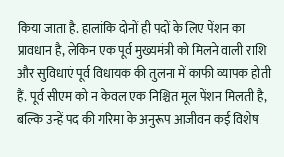किया जाता है. हालांकि दोनों ही पदों के लिए पेंशन का प्रावधान है, लेकिन एक पूर्व मुख्यमंत्री को मिलने वाली राशि और सुविधाएं पूर्व विधायक की तुलना में काफी व्यापक होती हैं. पूर्व सीएम को न केवल एक निश्चित मूल पेंशन मिलती है, बल्कि उन्हें पद की गरिमा के अनुरूप आजीवन कई विशेष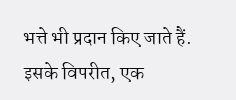भत्ते भी प्रदान किए जाते हैं. इसके विपरीत, एक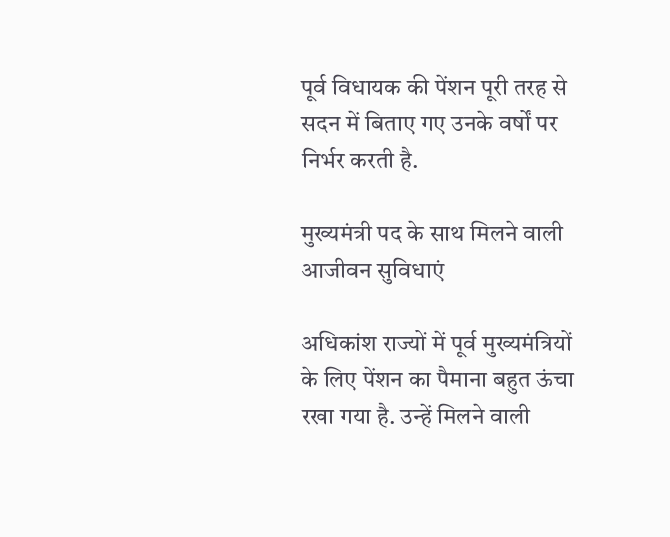पूर्व विधायक की पेंशन पूरी तरह से सदन में बिताए गए उनके वर्षों पर निर्भर करती है.

मुख्यमंत्री पद के साथ मिलने वाली आजीवन सुविधाएं

अधिकांश राज्यों में पूर्व मुख्यमंत्रियों के लिए पेंशन का पैमाना बहुत ऊंचा रखा गया है. उन्हें मिलने वाली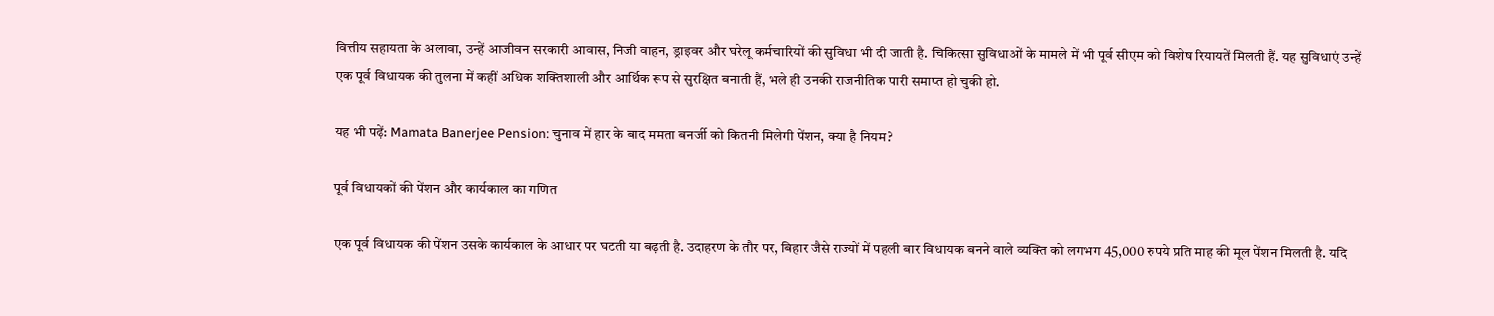वित्तीय सहायता के अलावा, उन्हें आजीवन सरकारी आवास, निजी वाहन, ड्राइवर और घरेलू कर्मचारियों की सुविधा भी दी जाती है. चिकित्सा सुविधाओं के मामले में भी पूर्व सीएम को विशेष रियायतें मिलती हैं. यह सुविधाएं उन्हें एक पूर्व विधायक की तुलना में कहीं अधिक शक्तिशाली और आर्थिक रूप से सुरक्षित बनाती हैं, भले ही उनकी राजनीतिक पारी समाप्त हो चुकी हो.

यह भी पढ़ें: Mamata Banerjee Pension: चुनाव में हार के बाद ममता बनर्जी को कितनी मिलेगी पेंशन, क्या है नियम?

पूर्व विधायकों की पेंशन और कार्यकाल का गणित

एक पूर्व विधायक की पेंशन उसके कार्यकाल के आधार पर घटती या बढ़ती है. उदाहरण के तौर पर, बिहार जैसे राज्यों में पहली बार विधायक बनने वाले व्यक्ति को लगभग 45,000 रुपये प्रति माह की मूल पेंशन मिलती है. यदि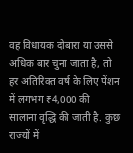वह विधायक दोबारा या उससे अधिक बार चुना जाता है, तो हर अतिरिक्त वर्ष के लिए पेंशन में लगभग ₹4,000 की सालाना वृद्धि की जाती है. कुछ राज्यों में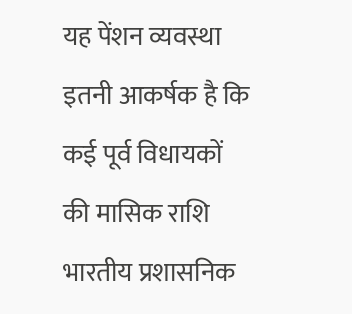यह पेंशन व्यवस्था इतनी आकर्षक है कि कई पूर्व विधायकों की मासिक राशि भारतीय प्रशासनिक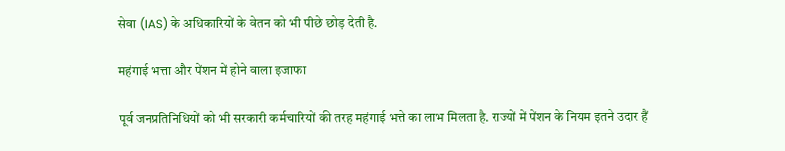सेवा (IAS) के अधिकारियों के वेतन को भी पीछे छोड़ देती है.

महंगाई भत्ता और पेंशन में होने वाला इजाफा

पूर्व जनप्रतिनिधियों को भी सरकारी कर्मचारियों की तरह महंगाई भत्ते का लाभ मिलता है. राज्यों में पेंशन के नियम इतने उदार हैं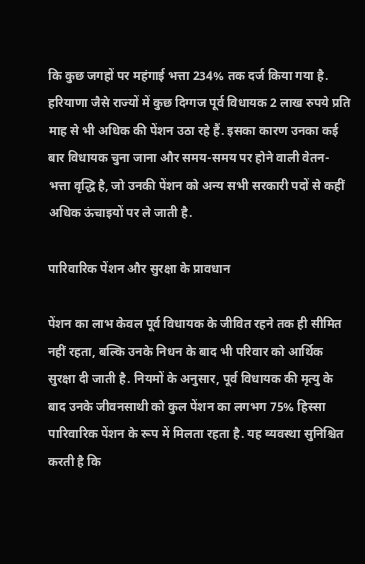कि कुछ जगहों पर महंगाई भत्ता 234% तक दर्ज किया गया है. हरियाणा जैसे राज्यों में कुछ दिग्गज पूर्व विधायक 2 लाख रुपये प्रति माह से भी अधिक की पेंशन उठा रहे हैं. इसका कारण उनका कई बार विधायक चुना जाना और समय-समय पर होने वाली वेतन-भत्ता वृद्धि है, जो उनकी पेंशन को अन्य सभी सरकारी पदों से कहीं अधिक ऊंचाइयों पर ले जाती है.

पारिवारिक पेंशन और सुरक्षा के प्रावधान

पेंशन का लाभ केवल पूर्व विधायक के जीवित रहने तक ही सीमित नहीं रहता, बल्कि उनके निधन के बाद भी परिवार को आर्थिक सुरक्षा दी जाती है. नियमों के अनुसार, पूर्व विधायक की मृत्यु के बाद उनके जीवनसाथी को कुल पेंशन का लगभग 75% हिस्सा पारिवारिक पेंशन के रूप में मिलता रहता है. यह व्यवस्था सुनिश्चित करती है कि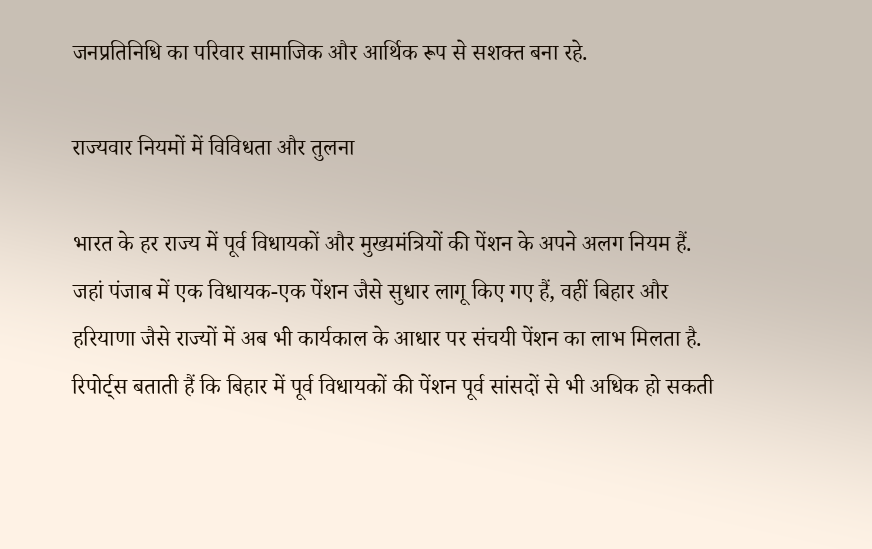जनप्रतिनिधि का परिवार सामाजिक और आर्थिक रूप से सशक्त बना रहे.

राज्यवार नियमों में विविधता और तुलना

भारत के हर राज्य में पूर्व विधायकों और मुख्यमंत्रियों की पेंशन के अपने अलग नियम हैं. जहां पंजाब में एक विधायक-एक पेंशन जैसे सुधार लागू किए गए हैं, वहीं बिहार और हरियाणा जैसे राज्यों में अब भी कार्यकाल के आधार पर संचयी पेंशन का लाभ मिलता है. रिपोर्ट्स बताती हैं कि बिहार में पूर्व विधायकों की पेंशन पूर्व सांसदों से भी अधिक हो सकती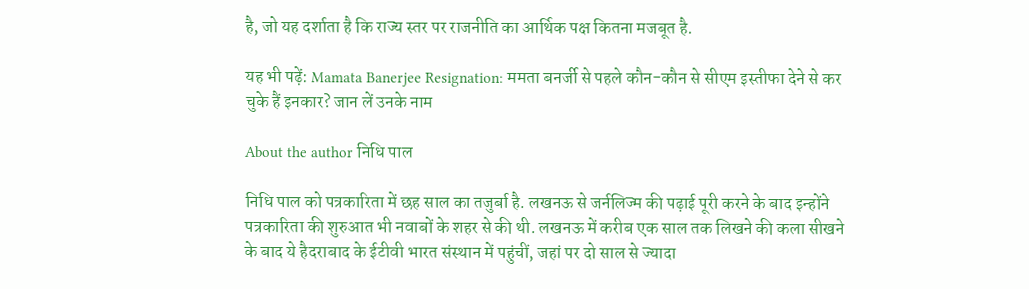है, जो यह दर्शाता है कि राज्य स्तर पर राजनीति का आर्थिक पक्ष कितना मजबूत है.

यह भी पढ़ें: Mamata Banerjee Resignation: ममता बनर्जी से पहले कौन-कौन से सीएम इस्तीफा देने से कर चुके हैं इनकार? जान लें उनके नाम

About the author निधि पाल

निधि पाल को पत्रकारिता में छह साल का तजुर्बा है. लखनऊ से जर्नलिज्म की पढ़ाई पूरी करने के बाद इन्होंने पत्रकारिता की शुरुआत भी नवाबों के शहर से की थी. लखनऊ में करीब एक साल तक लिखने की कला सीखने के बाद ये हैदराबाद के ईटीवी भारत संस्थान में पहुंचीं, जहां पर दो साल से ज्यादा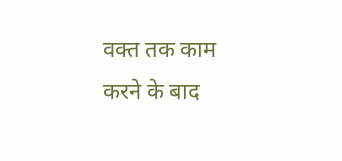वक्त तक काम करने के बाद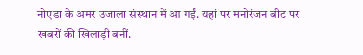नोएडा के अमर उजाला संस्थान में आ गईं. यहां पर मनोरंजन बीट पर खबरों की खिलाड़ी बनीं.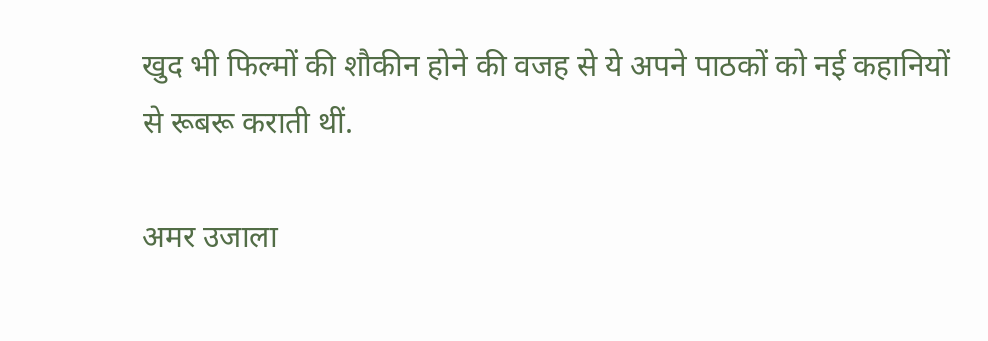खुद भी फिल्मों की शौकीन होने की वजह से ये अपने पाठकों को नई कहानियों से रूबरू कराती थीं.

अमर उजाला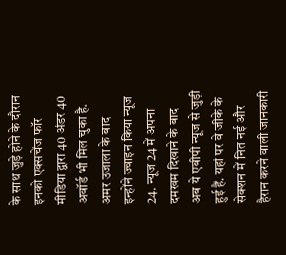के साथ जुड़े होने के दौरान इनको एक्सचेंज फॉर मीडिया द्वारा 40 अंडर 40 अवॉर्ड भी मिल चुका है. अमर उजाला के बाद इन्होंने ज्वाइन किया न्यूज 24. न्यूज 24 में अपना दमखम दिखाने के बाद अब ये एबीपी न्यूज से जुड़ी हुई हैं. यहां पर वे जीके के सेक्शन में नित नई और हैरान करने वाली जानकारी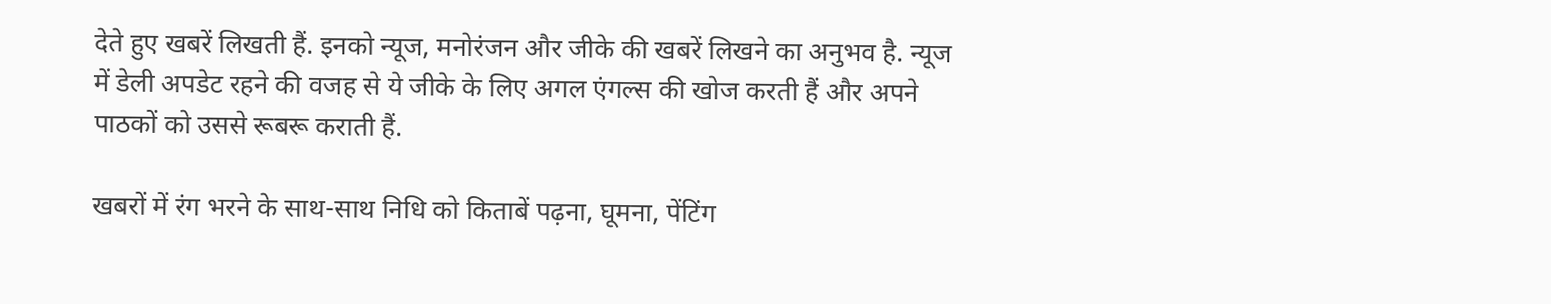देते हुए खबरें लिखती हैं. इनको न्यूज, मनोरंजन और जीके की खबरें लिखने का अनुभव है. न्यूज में डेली अपडेट रहने की वजह से ये जीके के लिए अगल एंगल्स की खोज करती हैं और अपने पाठकों को उससे रूबरू कराती हैं.

खबरों में रंग भरने के साथ-साथ निधि को किताबें पढ़ना, घूमना, पेंटिंग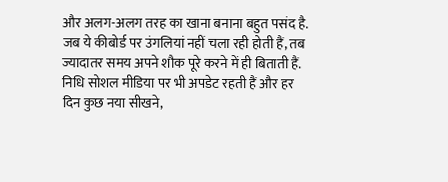और अलग-अलग तरह का खाना बनाना बहुत पसंद है. जब ये कीबोर्ड पर उंगलियां नहीं चला रही होती हैं, तब ज्यादातर समय अपने शौक पूरे करने में ही बिताती हैं. निधि सोशल मीडिया पर भी अपडेट रहती हैं और हर दिन कुछ नया सीखने,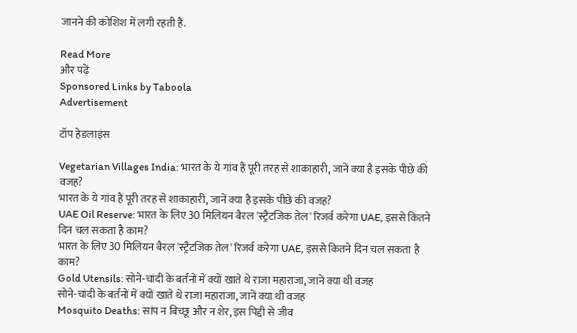जानने की कोशिश में लगी रहती हैं.

Read More
और पढ़ें
Sponsored Links by Taboola
Advertisement

टॉप हेडलाइंस

Vegetarian Villages India: भारत के ये गांव हैं पूरी तरह से शाकाहारी, जानें क्या है इसके पीछे की वजह?
भारत के ये गांव हैं पूरी तरह से शाकाहारी, जानें क्या है इसके पीछे की वजह?
UAE Oil Reserve: भारत के लिए 30 मिलियन बैरल 'स्ट्रैटजिक तेल' रिजर्व करेगा UAE, इससे कितने दिन चल सकता है काम?
भारत के लिए 30 मिलियन बैरल 'स्ट्रैटजिक तेल' रिजर्व करेगा UAE, इससे कितने दिन चल सकता है काम?
Gold Utensils: सोने-चांदी के बर्तनों में क्यों खाते थे राजा महाराजा, जानें क्या‌ थी वजह
सोने-चांदी के बर्तनों में क्यों खाते थे राजा महाराजा, जानें क्या‌ थी वजह
Mosquito Deaths: सांप न बिच्छू और न शेर, इस पिद्दी से जीव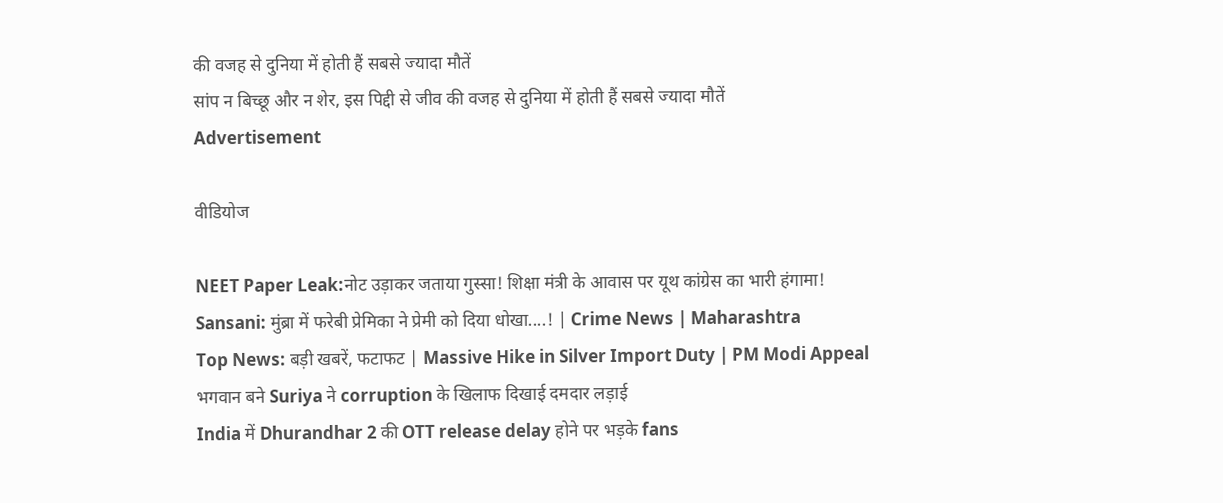की वजह से दुनिया में होती हैं सबसे ज्यादा मौतें
सांप न बिच्छू और न शेर, इस पिद्दी से जीव की वजह से दुनिया में होती हैं सबसे ज्यादा मौतें
Advertisement

वीडियोज

NEET Paper Leak:नोट उड़ाकर जताया गुस्सा! शिक्षा मंत्री के आवास पर यूथ कांग्रेस का भारी हंगामा!
Sansani: मुंब्रा में फरेबी प्रेमिका ने प्रेमी को दिया धोखा....! | Crime News | Maharashtra
Top News: बड़ी खबरें, फटाफट | Massive Hike in Silver Import Duty | PM Modi Appeal
भगवान बने Suriya ने corruption के खिलाफ दिखाई दमदार लड़ाई
India में Dhurandhar 2 की OTT release delay होने पर भड़के fans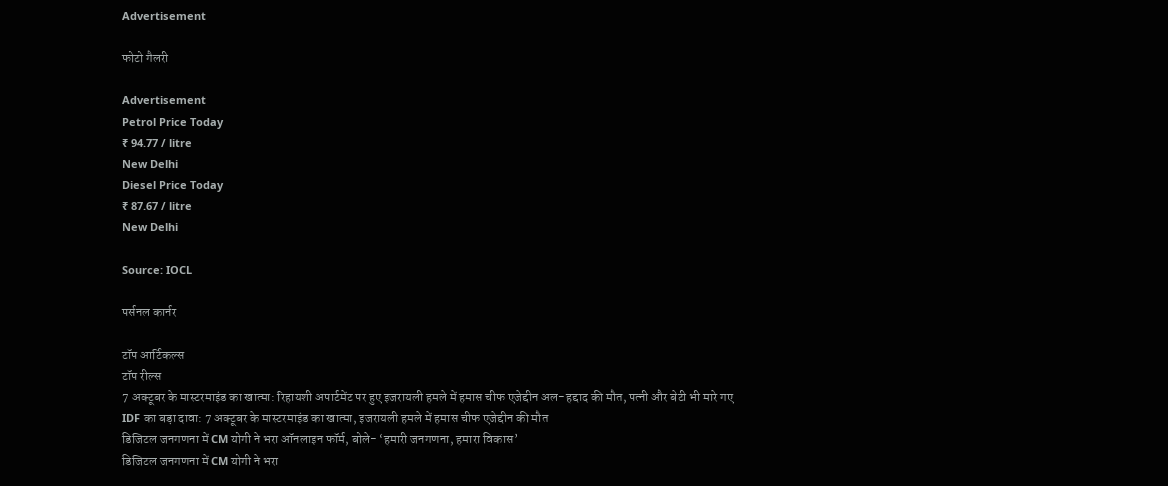Advertisement

फोटो गैलरी

Advertisement
Petrol Price Today
₹ 94.77 / litre
New Delhi
Diesel Price Today
₹ 87.67 / litre
New Delhi

Source: IOCL

पर्सनल कार्नर

टॉप आर्टिकल्स
टॉप रील्स
7 अक्टूबर के मास्टरमाइंड का खात्मा: रिहायशी अपार्टमेंट पर हुए इजरायली हमले में हमास चीफ एजेद्दीन अल-हद्दाद की मौत, पत्नी और बेटी भी मारे गए
IDF का बड़ा दावा: 7 अक्टूबर के मास्टरमाइंड का खात्मा, इजरायली हमले में हमास चीफ एजेद्दीन की मौत
डिजिटल जनगणना में CM योगी ने भरा ऑनलाइन फॉर्म, बोले- ‘हमारी जनगणना, हमारा विकास’
डिजिटल जनगणना में CM योगी ने भरा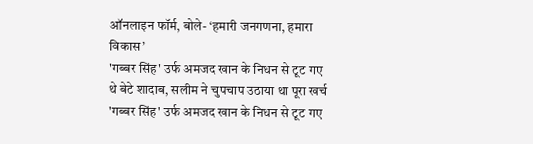ऑनलाइन फॉर्म, बोले- ‘हमारी जनगणना, हमारा विकास’
'गब्बर सिंह' उर्फ अमजद खान के निधन से टूट गए थे बेटे शादाब, सलीम ने चुपचाप उठाया था पूरा खर्च
'गब्बर सिंह' उर्फ अमजद खान के निधन से टूट गए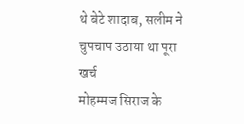थे बेटे शादाब, सलीम ने चुपचाप उठाया था पूरा खर्च
मोहम्मज सिराज के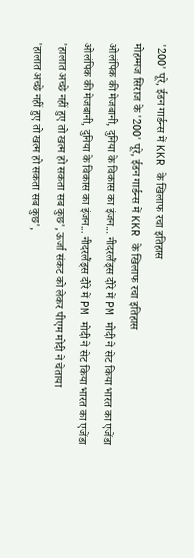'200' पूरे, ईडन गार्डन्स में KKR के खिलाफ रचा इतिहास
मोहम्मज सिराज के '200' पूरे, ईडन गार्डन्स में KKR के खिलाफ रचा इतिहास
ओलंपिक की मेजबानी, दुनिया के विकास का इंजन... नीदरलैंड्स दौरे में PM मोदी ने सेट किया भारत का एजेंडा
ओलंपिक की मेजबानी, दुनिया के विकास का इंजन... नीदरलैंड्स दौरे में PM मोदी ने सेट किया भारत का एजेंडा
'हालात अच्छे नहीं हुए तो खत्म हो सकता सब कुछ', ऊर्जा संकट को लेकर पीएम मोदी ने चेताया
'हालात अच्छे नहीं हुए तो खत्म हो सकता सब कुछ',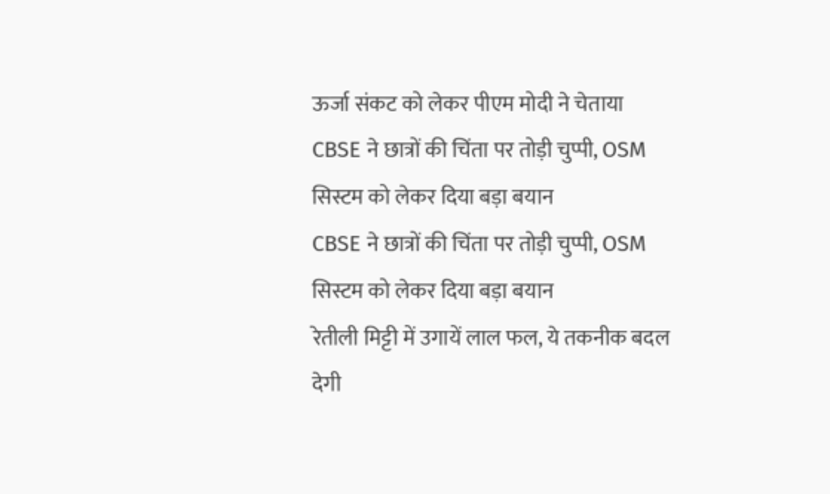ऊर्जा संकट को लेकर पीएम मोदी ने चेताया
CBSE ने छात्रों की चिंता पर तोड़ी चुप्पी, OSM सिस्टम को लेकर दिया बड़ा बयान
CBSE ने छात्रों की चिंता पर तोड़ी चुप्पी, OSM सिस्टम को लेकर दिया बड़ा बयान
रेतीली मिट्टी में उगायें लाल फल, ये तकनीक बदल देगी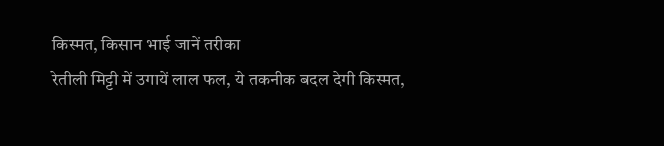किस्मत, किसान भाई जानें तरीका
रेतीली मिट्टी में उगायें लाल फल, ये तकनीक बदल देगी किस्मत,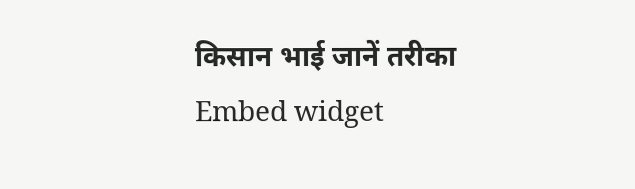किसान भाई जानें तरीका
Embed widget